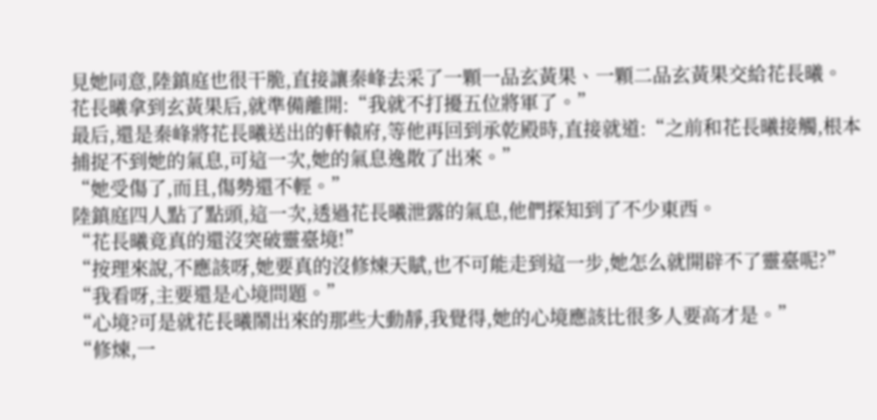見她同意,陸鎮庭也很干脆,直接讓秦峰去采了一顆一品玄黃果、一顆二品玄黃果交給花長曦。
花長曦拿到玄黃果后,就準備離開:“我就不打擾五位將軍了。”
最后,還是秦峰將花長曦送出的軒轅府,等他再回到承乾殿時,直接就道:“之前和花長曦接觸,根本捕捉不到她的氣息,可這一次,她的氣息逸散了出來。”
“她受傷了,而且,傷勢還不輕。”
陸鎮庭四人點了點頭,這一次,透過花長曦泄露的氣息,他們探知到了不少東西。
“花長曦竟真的還沒突破靈臺境!”
“按理來說,不應該呀,她要真的沒修煉天賦,也不可能走到這一步,她怎么就開辟不了靈臺呢?”
“我看呀,主要還是心境問題。”
“心境?可是就花長曦鬧出來的那些大動靜,我覺得,她的心境應該比很多人要高才是。”
“修煉,一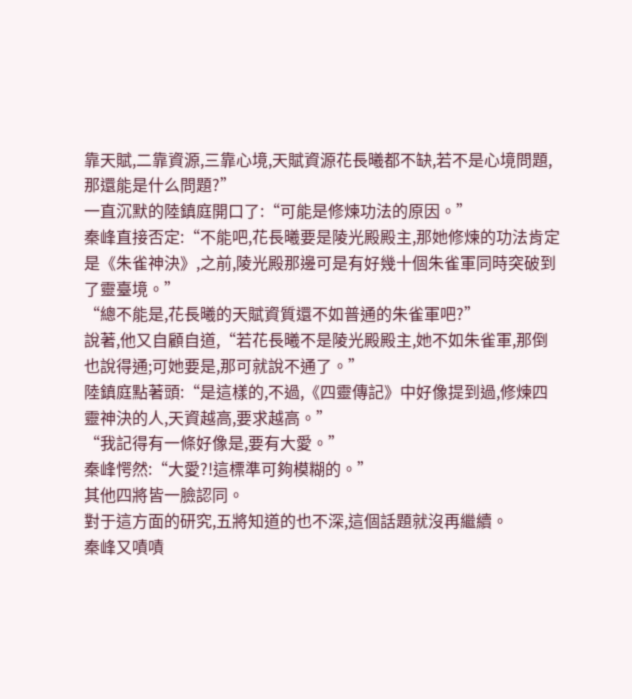靠天賦,二靠資源,三靠心境,天賦資源花長曦都不缺,若不是心境問題,那還能是什么問題?”
一直沉默的陸鎮庭開口了:“可能是修煉功法的原因。”
秦峰直接否定:“不能吧,花長曦要是陵光殿殿主,那她修煉的功法肯定是《朱雀神決》,之前,陵光殿那邊可是有好幾十個朱雀軍同時突破到了靈臺境。”
“總不能是,花長曦的天賦資質還不如普通的朱雀軍吧?”
說著,他又自顧自道,“若花長曦不是陵光殿殿主,她不如朱雀軍,那倒也說得通;可她要是,那可就說不通了。”
陸鎮庭點著頭:“是這樣的,不過,《四靈傳記》中好像提到過,修煉四靈神決的人,天資越高,要求越高。”
“我記得有一條好像是,要有大愛。”
秦峰愕然:“大愛?!這標準可夠模糊的。”
其他四將皆一臉認同。
對于這方面的研究,五將知道的也不深,這個話題就沒再繼續。
秦峰又嘖嘖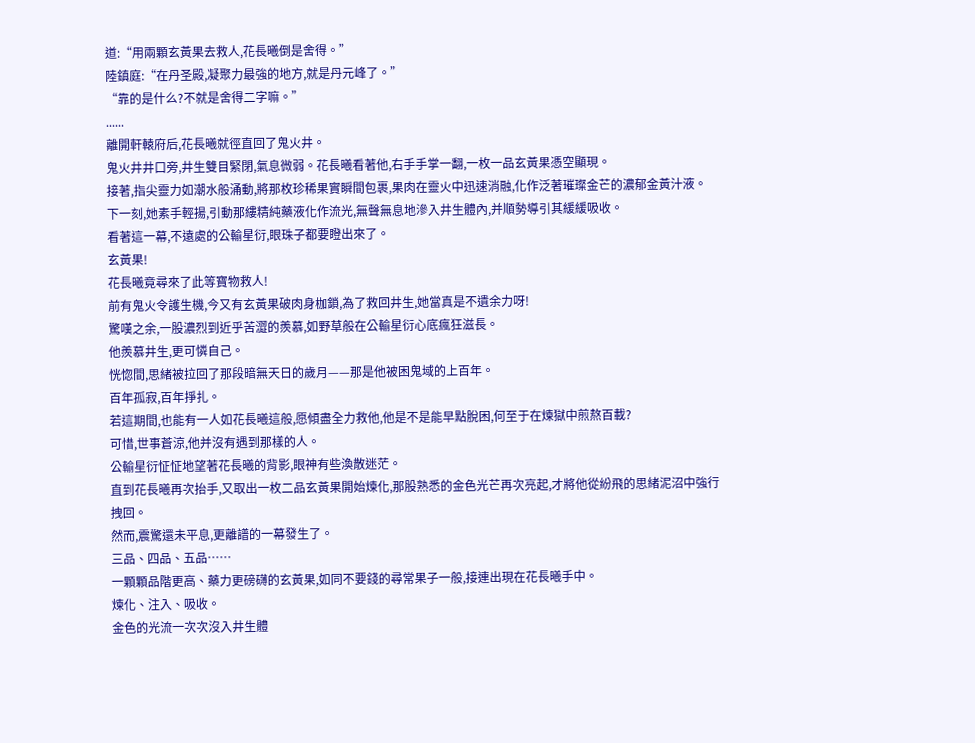道:“用兩顆玄黃果去救人,花長曦倒是舍得。”
陸鎮庭:“在丹圣殿,凝聚力最強的地方,就是丹元峰了。”
“靠的是什么?不就是舍得二字嘛。”
......
離開軒轅府后,花長曦就徑直回了鬼火井。
鬼火井井口旁,井生雙目緊閉,氣息微弱。花長曦看著他,右手手掌一翻,一枚一品玄黃果憑空顯現。
接著,指尖靈力如潮水般涌動,將那枚珍稀果實瞬間包裹,果肉在靈火中迅速消融,化作泛著璀璨金芒的濃郁金黃汁液。
下一刻,她素手輕揚,引動那縷精純藥液化作流光,無聲無息地滲入井生體內,并順勢導引其緩緩吸收。
看著這一幕,不遠處的公輸星衍,眼珠子都要瞪出來了。
玄黃果!
花長曦竟尋來了此等寶物救人!
前有鬼火令護生機,今又有玄黃果破肉身枷鎖,為了救回井生,她當真是不遺余力呀!
驚嘆之余,一股濃烈到近乎苦澀的羨慕,如野草般在公輸星衍心底瘋狂滋長。
他羨慕井生,更可憐自己。
恍惚間,思緒被拉回了那段暗無天日的歲月——那是他被困鬼域的上百年。
百年孤寂,百年掙扎。
若這期間,也能有一人如花長曦這般,愿傾盡全力救他,他是不是能早點脫困,何至于在煉獄中煎熬百載?
可惜,世事蒼涼,他并沒有遇到那樣的人。
公輸星衍怔怔地望著花長曦的背影,眼神有些渙散迷茫。
直到花長曦再次抬手,又取出一枚二品玄黃果開始煉化,那股熟悉的金色光芒再次亮起,才將他從紛飛的思緒泥沼中強行拽回。
然而,震驚還未平息,更離譜的一幕發生了。
三品、四品、五品……
一顆顆品階更高、藥力更磅礴的玄黃果,如同不要錢的尋常果子一般,接連出現在花長曦手中。
煉化、注入、吸收。
金色的光流一次次沒入井生體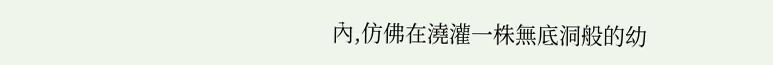內,仿佛在澆灌一株無底洞般的幼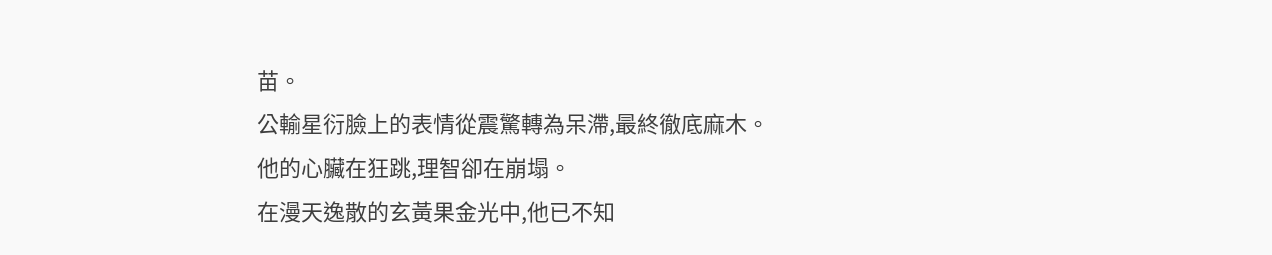苗。
公輸星衍臉上的表情從震驚轉為呆滯,最終徹底麻木。
他的心臟在狂跳,理智卻在崩塌。
在漫天逸散的玄黃果金光中,他已不知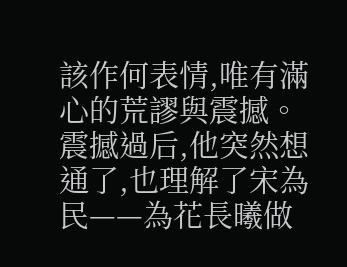該作何表情,唯有滿心的荒謬與震撼。
震撼過后,他突然想通了,也理解了宋為民——為花長曦做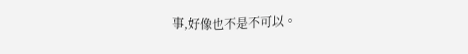事,好像也不是不可以。